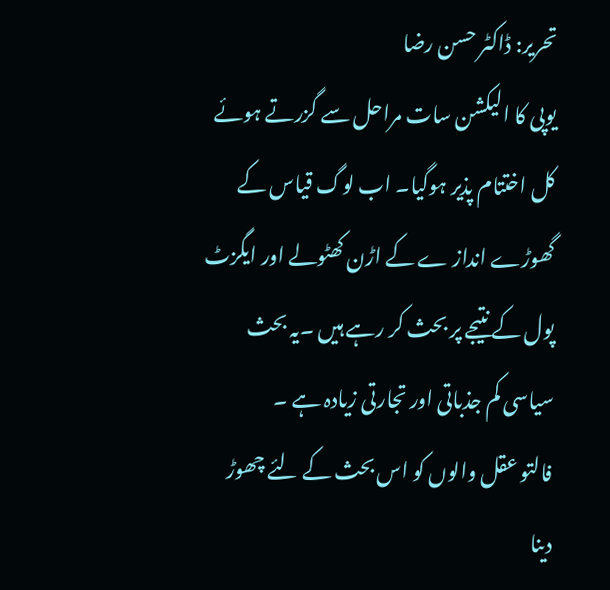تحریر: ڈاکٹر حسن رضا
یوپی کا الیکشن سات مراحل سے گزرتے ہوئے کل اختتام پذیر ہوگیا۔ اب لوگ قیاس کے گھوڑے انداز ے کے اڑن کھٹولے اور ایگزٹ پول کے نتیجے پر بحث کر رہے ہیں ۔یہ بحث سیاسی کم جذباتی اور تجارتی زیادہ ہے ۔
فالتو عقل والوں کو اس بحث کے لئے چھوڑ دینا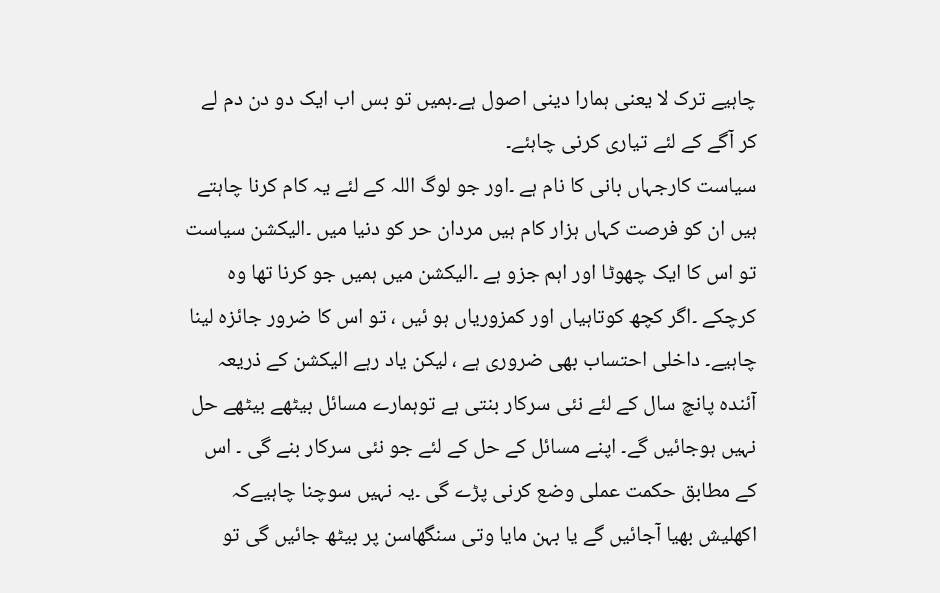چاہیے ترک لا یعنی ہمارا دینی اصول ہے۔ہمیں تو بس اب ایک دو دن دم لے کر آگے کے لئے تیاری کرنی چاہئے۔
سیاست کارجہاں بانی کا نام ہے ۔اور جو لوگ اللہ کے لئے یہ کام کرنا چاہتے ہیں ان کو فرصت کہاں ہزار کام ہیں مردان حر کو دنیا میں ۔الیکشن سیاست تو اس کا ایک چھوٹا اور اہم جزو ہے ۔الیکشن میں ہمیں جو کرنا تھا وہ کرچکے ۔اگر کچھ کوتاہیاں اور کمزوریاں ہو ئیں ، تو اس کا ضرور جائزہ لینا چاہیے۔ داخلی احتساب بھی ضروری ہے ، لیکن یاد رہے الیکشن کے ذریعہ آئندہ پانچ سال کے لئے نئی سرکار بنتی ہے توہمارے مسائل بیٹھے بیٹھے حل نہیں ہوجائیں گے۔ اپنے مسائل کے حل کے لئے جو نئی سرکار بنے گی ۔ اس کے مطابق حکمت عملی وضع کرنی پڑے گی ۔یہ نہیں سوچنا چاہیےکہ اکھلیش بھیا آجائیں گے یا بہن مایا وتی سنگھاسن پر بیٹھ جائیں گی تو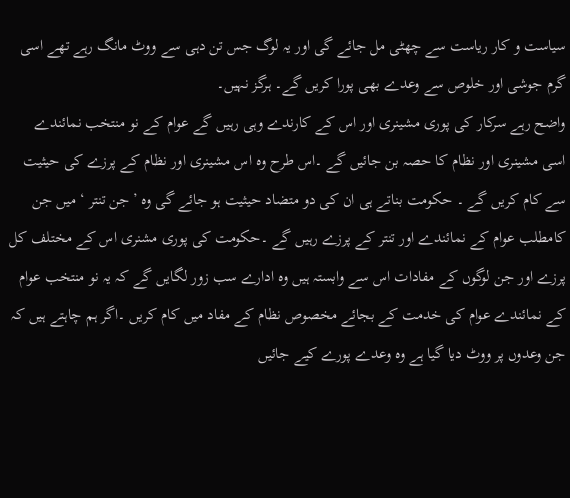سیاست و کار ریاست سے چھٹی مل جائے گی اور یہ لوگ جس تن دہی سے ووٹ مانگ رہے تھے اسی گرم جوشی اور خلوص سے وعدے بھی پورا کریں گے۔ ہرگز نہیں۔
واضح رہے سرکار کی پوری مشینری اور اس کے کارندے وہی رہیں گے عوام کے نو منتخب نمائندے اسی مشینری اور نظام کا حصہ بن جائیں گے ۔اس طرح وہ اس مشینری اور نظام کے پرزے کی حیثیت سے کام کریں گے ۔ حکومت بناتے ہی ان کی دو متضاد حیثیت ہو جائے گی وہ ’جن تنتر ‘ میں جن کامطلب عوام کے نمائندے اور تنتر کے پرزے رہیں گے ۔حکومت کی پوری مشنری اس کے مختلف کل پرزے اور جن لوگوں کے مفادات اس سے وابستہ ہیں وہ ادارے سب زور لگایں گے کہ یہ نو منتخب عوام کے نمائندے عوام کی خدمت کے بجائے مخصوص نظام کے مفاد میں کام کریں ۔اگر ہم چاہتے ہیں کہ جن وعدوں پر ووٹ دیا گیا ہے وہ وعدے پورے کیے جائیں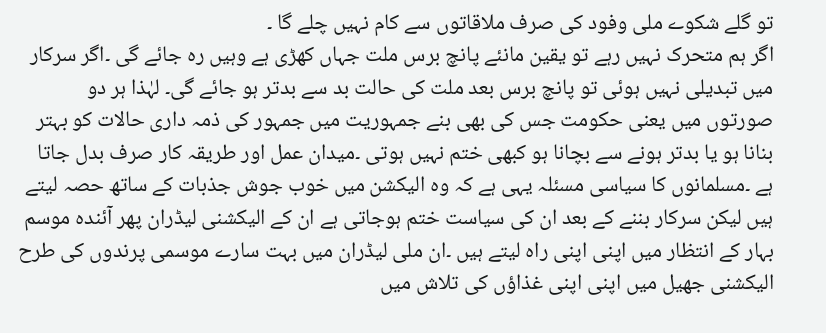تو گلے شکوے ملی وفود کی صرف ملاقاتوں سے کام نہیں چلے گا ۔
اگر ہم متحرک نہیں رہے تو یقین مانئے پانچ برس ملت جہاں کھڑی ہے وہیں رہ جائے گی ۔اگر سرکار میں تبدیلی نہیں ہوئی تو پانچ برس بعد ملت کی حالت بد سے بدتر ہو جائے گی۔ لہٰذا ہر دو صورتوں میں یعنی حکومت جس کی بھی بنے جمہوریت میں جمہور کی ذمہ داری حالات کو بہتر بنانا ہو یا بدتر ہونے سے بچانا ہو کبھی ختم نہیں ہوتی ۔میدان عمل اور طریقہ کار صرف بدل جاتا ہے ۔مسلمانوں کا سیاسی مسئلہ یہی ہے کہ وہ الیکشن میں خوب جوش جذبات کے ساتھ حصہ لیتے ہیں لیکن سرکار بننے کے بعد ان کی سیاست ختم ہوجاتی ہے ان کے الیکشنی لیڈران پھر آئندہ موسم بہار کے انتظار میں اپنی اپنی راہ لیتے ہیں ۔ان ملی لیڈران میں بہت سارے موسمی پرندوں کی طرح الیکشنی جھیل میں اپنی اپنی غذاؤں کی تلاش میں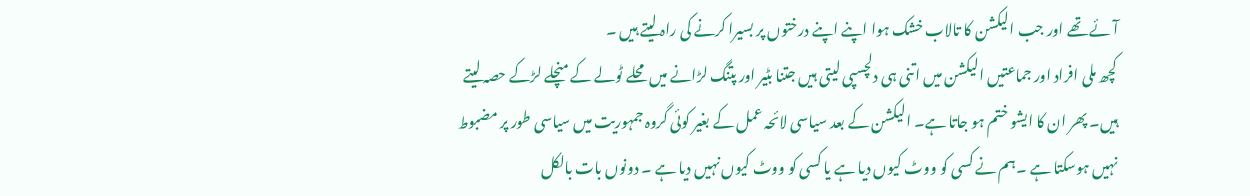آئے تھے اور جب الیکشن کا تالاب خشک ہوا اپنے اپنے درختوں پر بسیرا کرنے کی راہ لیتے ہیں ۔
کچھ ملی افراد اور جماعتیں الیکشن میں اتنی ہی دلچسپی لیتی ہیں جتنا بٹیر اور پتنگ لڑانے میں محلے ٹولے کے منچلے لڑکے حصہ لیتے ہیں۔ پھر ان کا ایشو ختم ہو جاتا ہے۔ الیکشن کے بعد سیاسی لائحہ عمل کے بغیر کوئی گروہ جمہوریت میں سیاسی طور پر مضبوط نہیں ہوسکتا ہے ۔ہم نے کسی کو ووٹ کیوں دیا ہے یا کسی کو ووٹ کیوں نہیں دیا ہے ۔ دونوں بات بالکل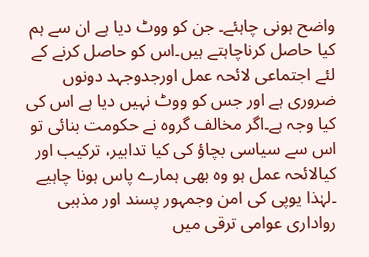واضح ہونی چاہئے۔ جن کو ووٹ دیا ہے ان سے ہم کیا حاصل کرناچاہتے ہیں۔اس کو حاصل کرنے کے لئے اجتماعی لائحہ عمل اورجدوجہد دونوں ضروری ہے اور جس کو ووٹ نہیں دیا ہے اس کی کیا وجہ ہے۔اگر مخالف گروہ نے حکومت بنائی تو اس سے سیاسی بچاؤ کی کیا تدابیر، ترکیب اور کیالائحہ عمل ہو وہ بھی ہمارے پاس ہونا چاہیے ۔لہٰذا یوپی کی امن وجمہور پسند اور مذہبی رواداری عوامی ترقی میں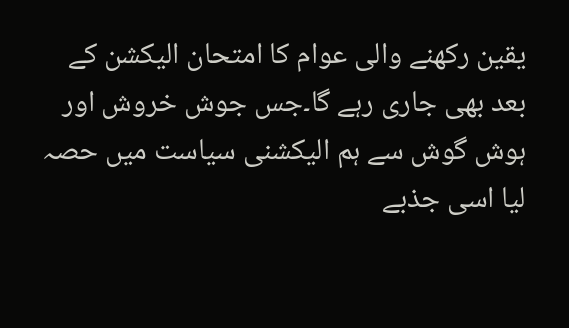یقین رکھنے والی عوام کا امتحان الیکشن کے بعد بھی جاری رہے گا۔جس جوش خروش اور ہوش گوش سے ہم الیکشنی سیاست میں حصہ لیا اسی جذبے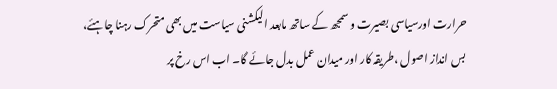حرارت اورسیاسی بصیرت و سمجھ کے ساتھ مابعد الیکشنی سیاست میں بھی متحرک رہنا چاہئے، بس انداز اصول ،طریقہ کار اور میدان عمل بدل جائے گا۔ اب اس رخ پر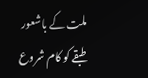ملت کے باشعور طبقے کو کام شروع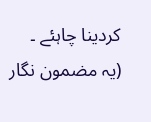کردینا چاہئے ۔
(یہ مضمون نگار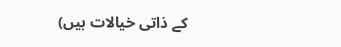کے ذاتی خیالات ہیں)